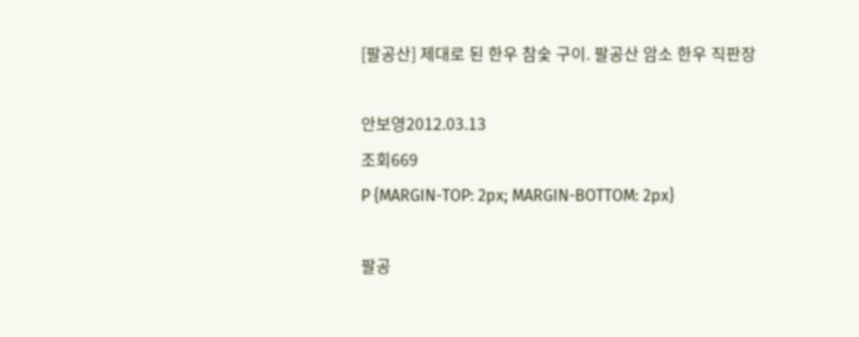[팔공산] 제대로 된 한우 참숯 구이. 팔공산 암소 한우 직판장

안보영2012.03.13
조회669
P {MARGIN-TOP: 2px; MARGIN-BOTTOM: 2px}

팔공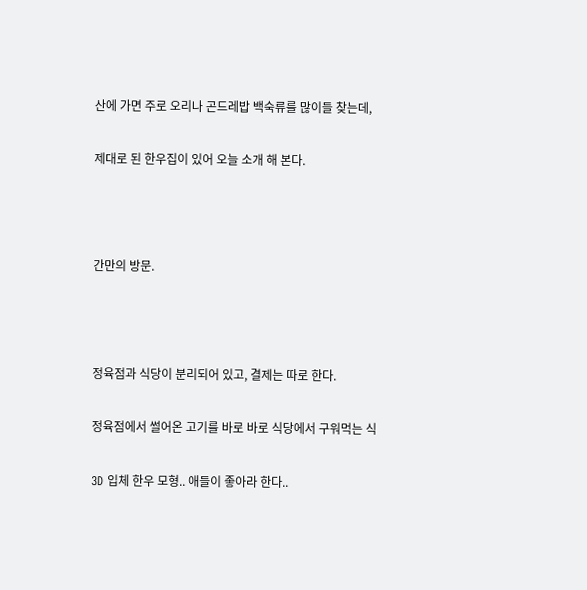산에 가면 주로 오리나 곤드레밥 백숙류를 많이들 찾는데,

제대로 된 한우집이 있어 오늘 소개 해 본다.



간만의 방문.



정육점과 식당이 분리되어 있고, 결제는 따로 한다.

정육점에서 썰어온 고기를 바로 바로 식당에서 구워먹는 식

3D 입체 한우 모형.. 애들이 좋아라 한다..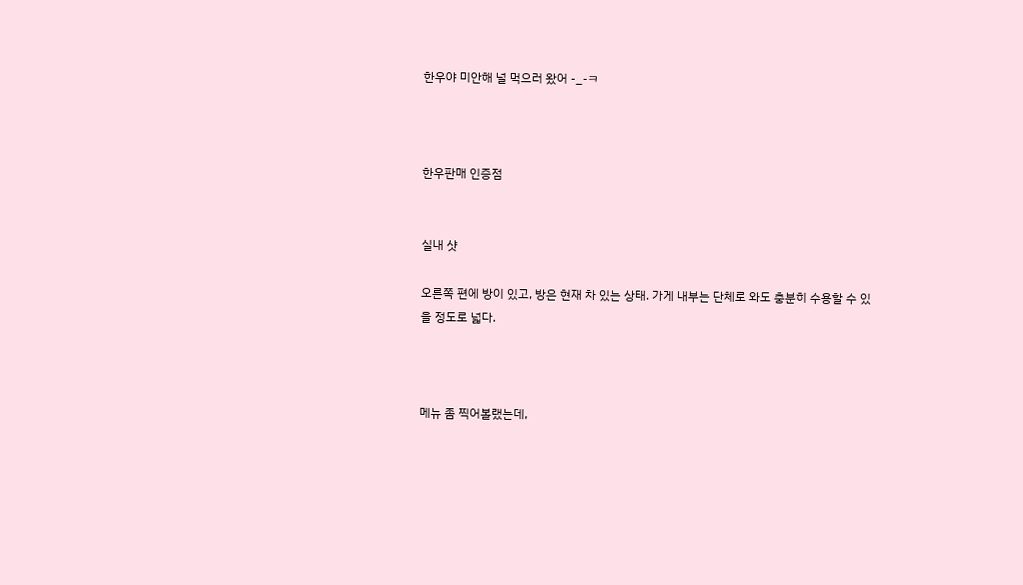한우야 미안해 널 먹으러 왔어 -_-ㅋ



한우판매 인증점


실내 샷

오른쪽 편에 방이 있고, 방은 현재 차 있는 상태. 가게 내부는 단체로 와도 충분히 수용할 수 있을 정도로 넓다.



메뉴 좀 찍어볼랬는데,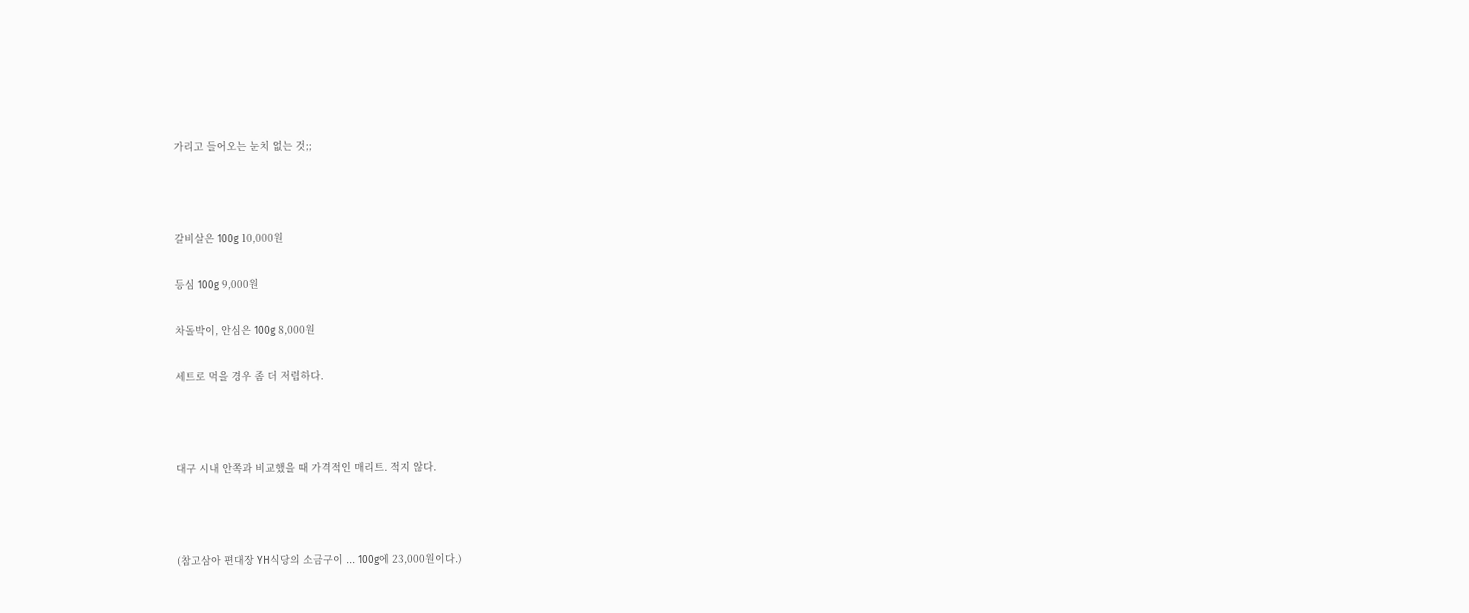가리고 들어오는 눈치 없는 것;;



갈비살은 100g 10,000원

등심 100g 9,000원

차돌박이, 안심은 100g 8,000원

세트로 먹을 경우 좀 더 저렴하다.



대구 시내 안쪽과 비교했을 때 가격적인 매리트. 적지 않다.



(참고삼아 편대장 YH식당의 소금구이 ... 100g에 23,000원이다.)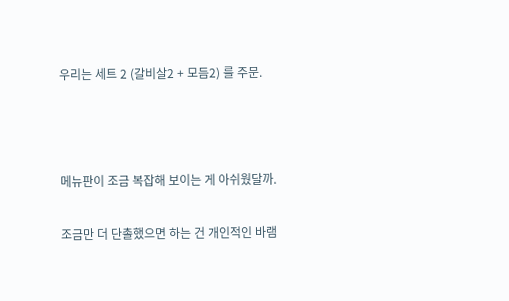우리는 세트 2 (갈비살2 + 모듬2) 를 주문.



메뉴판이 조금 복잡해 보이는 게 아쉬웠달까.

조금만 더 단촐했으면 하는 건 개인적인 바램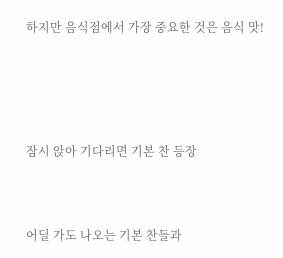하지만 음식점에서 가장 중요한 것은 음식 맛!





잠시 앉아 기다리면 기본 찬 등장



어딜 가도 나오는 기본 찬들과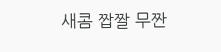새콤 짭짤 무짠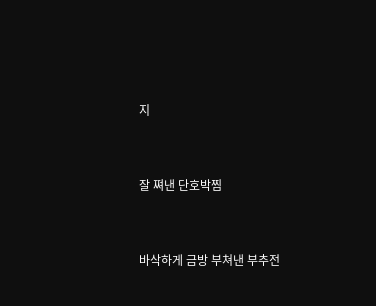지



잘 쪄낸 단호박찜



바삭하게 금방 부쳐낸 부추전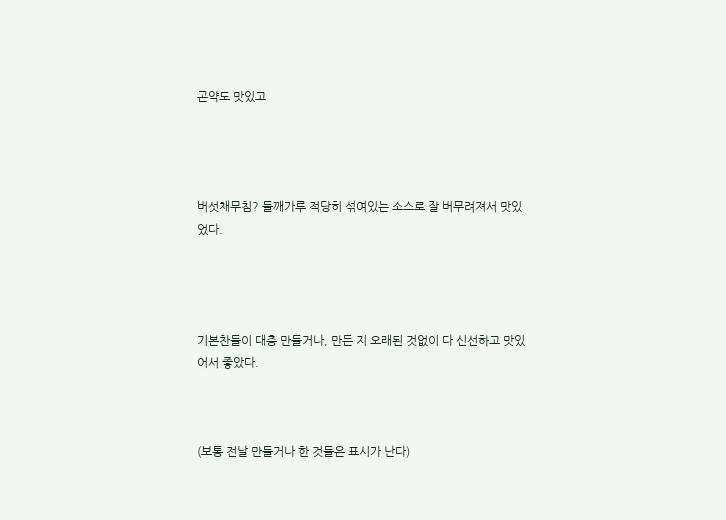곤약도 맛있고




버섯채무침? 들깨가루 적당히 섞여있는 소스로 잘 버무려져서 맛있었다.




기본찬들이 대충 만들거나, 만든 지 오래된 것없이 다 신선하고 맛있어서 좋았다.



(보통 전날 만들거나 한 것들은 표시가 난다)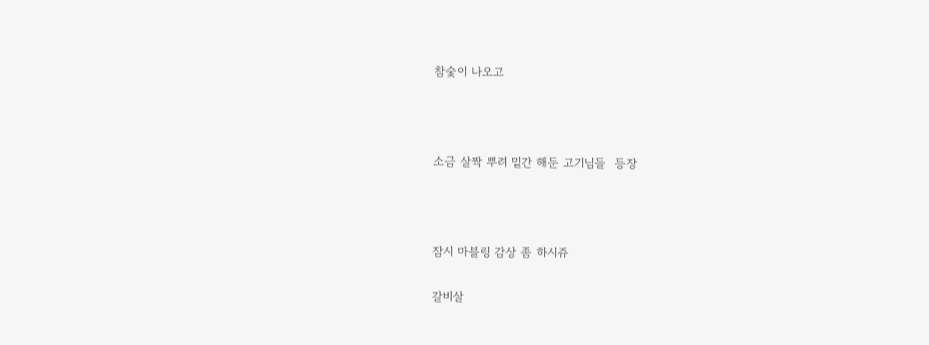참숯이 나오고





소금 살짝 뿌려 밑간 해둔 고기님들  등장





잠시 마블링 감상 좀 하시쥬


갈비살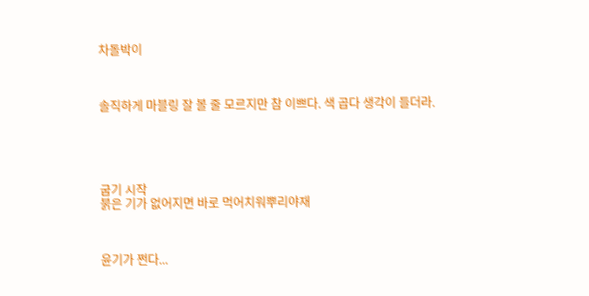차돌박이



솔직하게 마블링 잘 볼 줄 모르지만 참 이쁘다. 색 곱다 생각이 들더라.





굽기 시작
붉은 기가 없어지면 바로 먹어치워뿌리야재



윤기가 쩐다...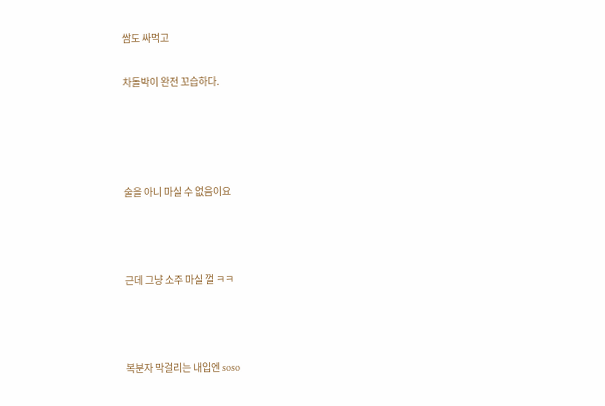쌈도 싸먹고

차돌박이 완전 꼬습하다.




술을 아니 마실 수 없음이요



근데 그냥 소주 마실 껄 ㅋㅋ



복분자 막걸리는 내입엔 soso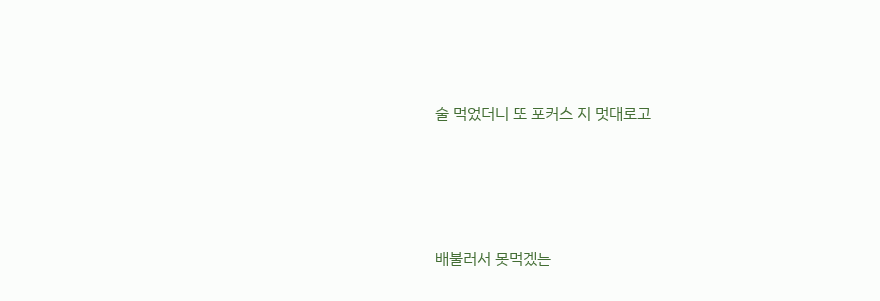술 먹었더니 또 포커스 지 멋대로고






배불러서 못먹겠는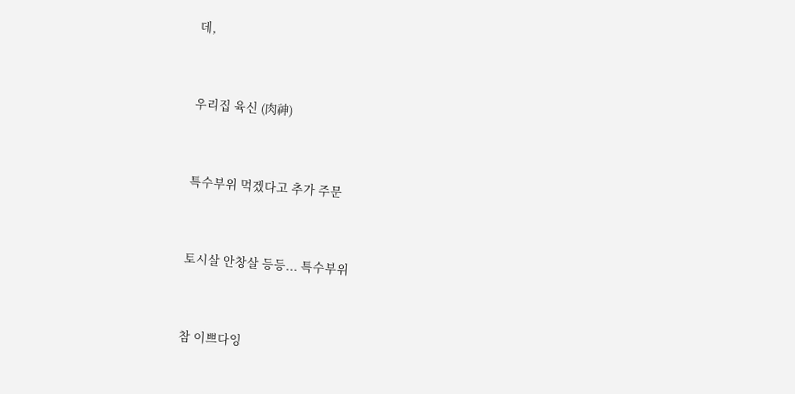데,



우리집 육신 (肉神)



특수부위 먹겠다고 추가 주문



토시살 안창살 등등... 특수부위



참 이쁘다잉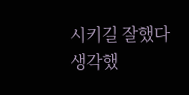시키길 잘했다 생각했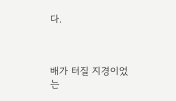다.



배가 터질 지경이었는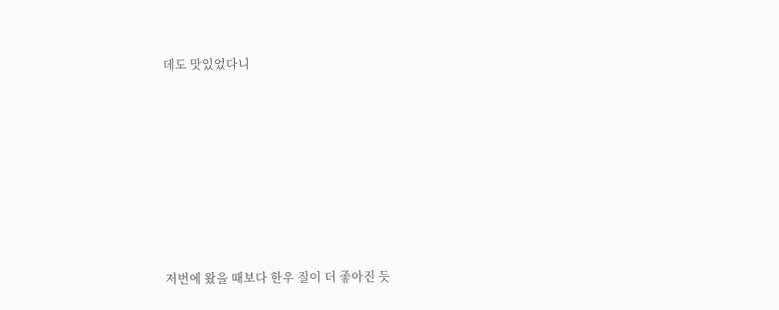데도 맛있었다니







저번에 왔을 때보다 한우 질이 더 좋아진 듯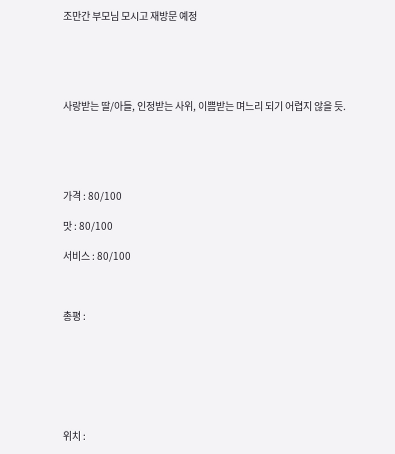조만간 부모님 모시고 재방문 예정





사랑받는 딸/아들, 인정받는 사위, 이쁨받는 며느리 되기 어렵지 않을 듯.





가격 : 80/100

맛 : 80/100

서비스 : 80/100



총평 :







위치 :